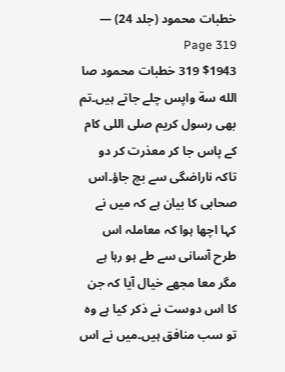خطبات محمود (جلد 24) — Page 319
$1943 319 خطبات محمود صا الله سة واپس چلے جاتے ہیں۔تم بھی رسول کریم صلی اللی کام کے پاس جا کر معذرت کر دو تاکہ ناراضگی سے بچ جاؤ۔اس صحابی کا بیان ہے کہ میں نے کہا اچھا ہوا کہ معاملہ اس طرح آسانی سے طے ہو رہا ہے مگر معا مجھے خیال آیا کہ جن کا اس دوست نے ذکر کیا ہے وہ تو سب منافق ہیں۔میں نے اس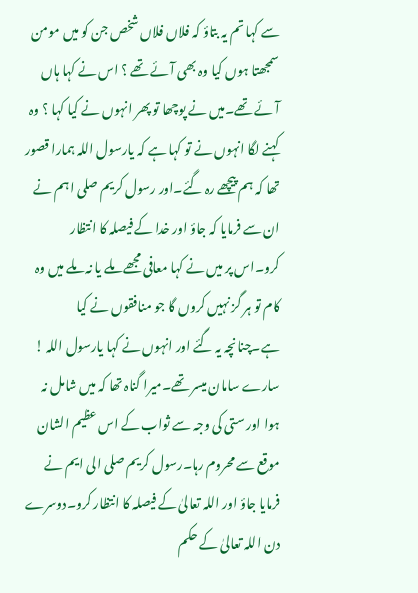سے کہا تم یہ بتاؤ کہ فلاں فلاں شخص جن کو میں مومن سمجھتا ہوں کیا وہ بھی آئے تھے ؟ اس نے کہا ہاں آئے تھے۔میں نے پوچھا تو پھر انہوں نے کیا کہا ؟ وہ کہنے لگا انہوں نے تو کہا ہے کہ یارسول اللہ ہمارا قصور تھا کہ ہم پیچھے رہ گئے۔اور رسول کریم صلی ا ہم نے ان سے فرمایا کہ جاؤ اور خدا کے فیصلہ کا انتظار کرو۔اس پر میں نے کہا معافی مجھے ملے یا نہ ملے میں وہ کام تو ہر گز نہیں کروں گا جو منافقوں نے کیا ہے۔چنانچہ یہ گئے اور انہوں نے کہا یارسول اللہ ! سارے سامان میسر تھے۔میرا گناہ تھا کہ میں شامل نہ ہوا اور ستی کی وجہ سے ثواب کے اس عظیم الشان موقع سے محروم رہا۔رسول کریم صلی الی ایم نے فرمایا جاؤ اور اللہ تعالیٰ کے فیصلہ کا انتظار کرو۔دوسرے دن اللہ تعالیٰ کے حکم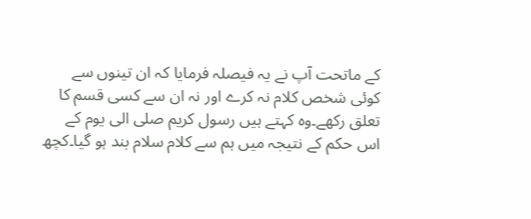کے ماتحت آپ نے یہ فیصلہ فرمایا کہ ان تینوں سے کوئی شخص کلام نہ کرے اور نہ ان سے کسی قسم کا تعلق رکھے۔وہ کہتے ہیں رسول کریم صلی الی یوم کے اس حکم کے نتیجہ میں ہم سے کلام سلام بند ہو گیا۔کچھ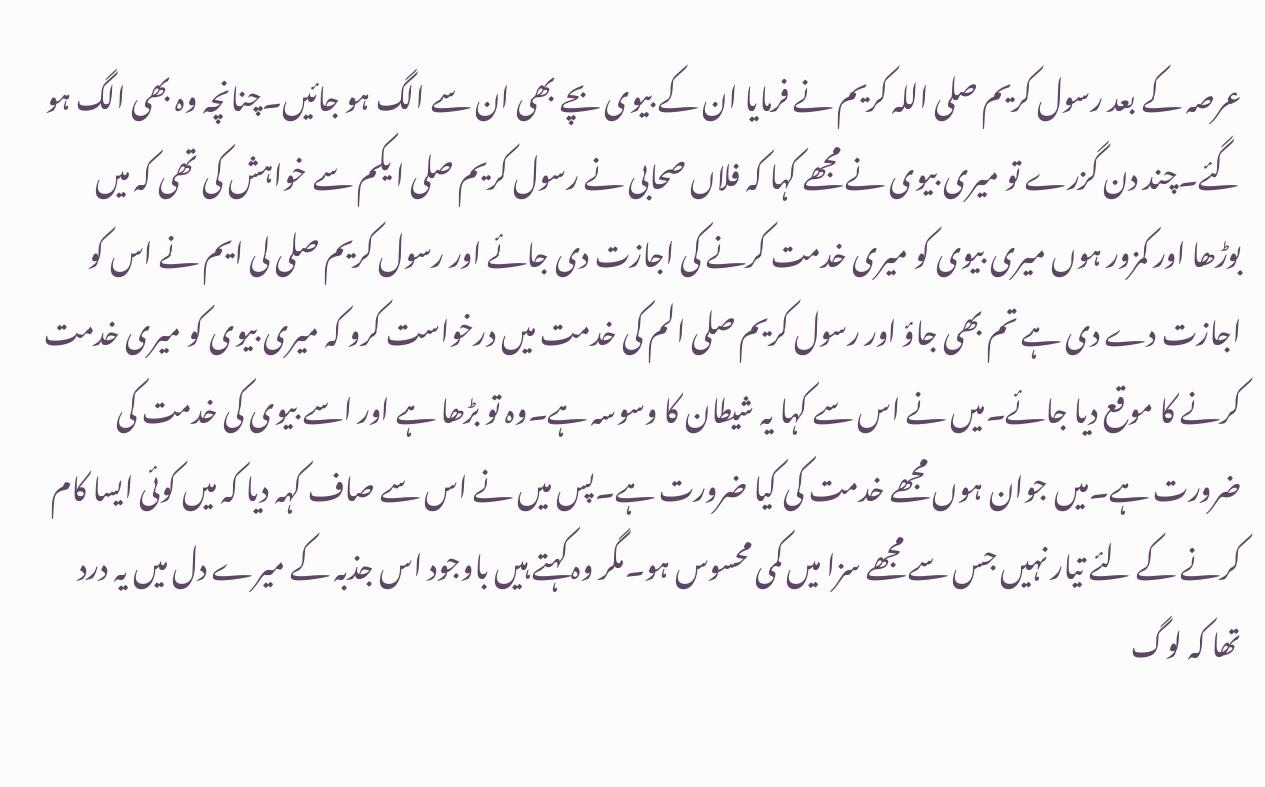عرصہ کے بعد رسول کریم صلی اللہ کریم نے فرمایا ان کے بیوی بچے بھی ان سے الگ ہو جائیں۔چنانچہ وہ بھی الگ ہو گئے۔چند دن گزرے تو میری بیوی نے مجھے کہا کہ فلاں صحابی نے رسول کریم صلی ا یکم سے خواہش کی تھی کہ میں بوڑھا اور کمزور ہوں میری بیوی کو میری خدمت کرنے کی اجازت دی جائے اور رسول کریم صلی لی ایم نے اس کو اجازت دے دی ہے تم بھی جاؤ اور رسول کریم صلى الم کی خدمت میں درخواست کرو کہ میری بیوی کو میری خدمت کرنے کا موقع دیا جائے۔میں نے اس سے کہا یہ شیطان کا وسوسہ ہے۔وہ تو بڑھا ہے اور اسے بیوی کی خدمت کی ضرورت ہے۔میں جوان ہوں مجھے خدمت کی کیا ضرورت ہے۔پس میں نے اس سے صاف کہہ دیا کہ میں کوئی ایسا کام کرنے کے لئے تیار نہیں جس سے مجھے سزا میں کمی محسوس ہو۔مگر وہ کہتے ہیں باوجود اس جذبہ کے میرے دل میں یہ درد تھا کہ لوگ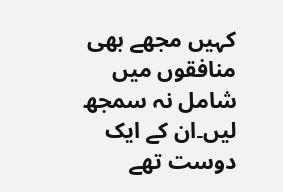کہیں مجھے بھی منافقوں میں شامل نہ سمجھ لیں۔ان کے ایک دوست تھے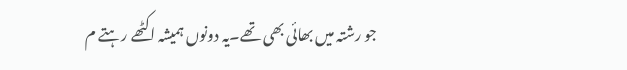جو رشتہ میں بھائی بھی تھے۔یہ دونوں ہمیشہ اکٹھے رہتے م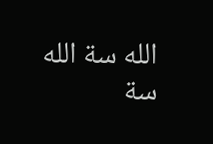الله سة الله سة